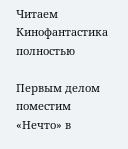Читаем Кинофантастика полностью

Первым делом поместим «Нечто» в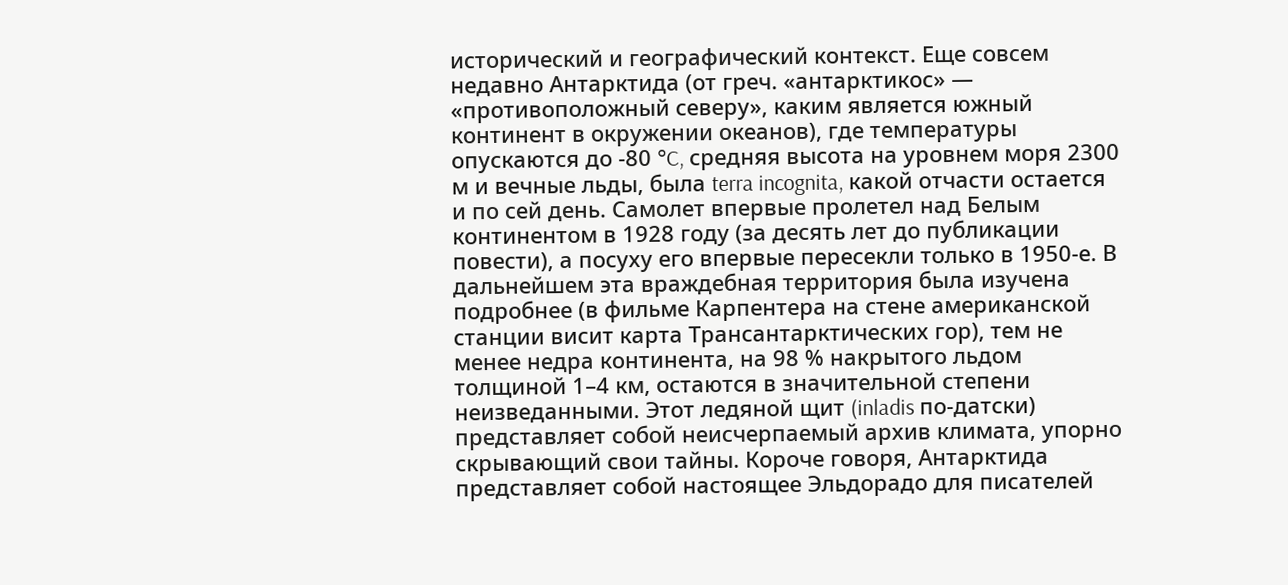исторический и географический контекст. Еще совсем недавно Антарктида (от греч. «антарктикос» — «противоположный северу», каким является южный континент в окружении океанов), где температуры опускаются до -80 °C, средняя высота на уровнем моря 2300 м и вечные льды, была terra incognita, какой отчасти остается и по сей день. Самолет впервые пролетел над Белым континентом в 1928 году (за десять лет до публикации повести), а посуху его впервые пересекли только в 1950-е. В дальнейшем эта враждебная территория была изучена подробнее (в фильме Карпентера на стене американской станции висит карта Трансантарктических гор), тем не менее недра континента, на 98 % накрытого льдом толщиной 1–4 км, остаются в значительной степени неизведанными. Этот ледяной щит (inladis по-датски) представляет собой неисчерпаемый архив климата, упорно скрывающий свои тайны. Короче говоря, Антарктида представляет собой настоящее Эльдорадо для писателей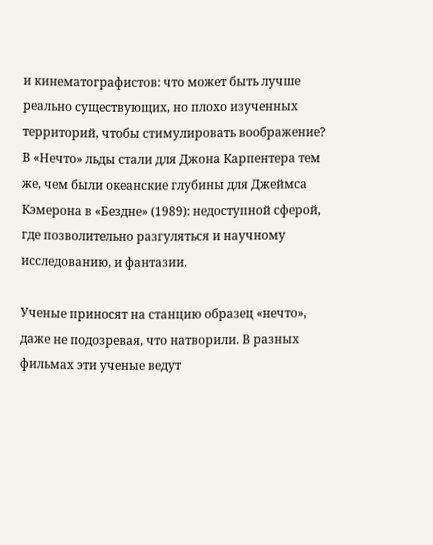и кинематографистов: что может быть лучше реально существующих, но плохо изученных территорий, чтобы стимулировать воображение? В «Нечто» льды стали для Джона Карпентера тем же, чем были океанские глубины для Джеймса Кэмерона в «Бездне» (1989): недоступной сферой, где позволительно разгуляться и научному исследованию, и фантазии.

Ученые приносят на станцию образец «нечто», даже не подозревая, что натворили. В разных фильмах эти ученые ведут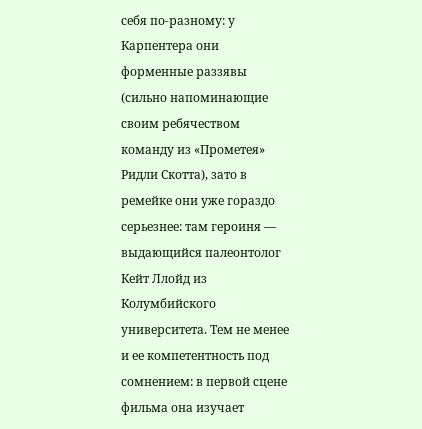себя по-разному: у Карпентера они форменные раззявы (сильно напоминающие своим ребячеством команду из «Прометея» Ридли Скотта), зато в ремейке они уже гораздо серьезнее: там героиня — выдающийся палеонтолог Кейт Ллойд из Колумбийского университета. Тем не менее и ее компетентность под сомнением: в первой сцене фильма она изучает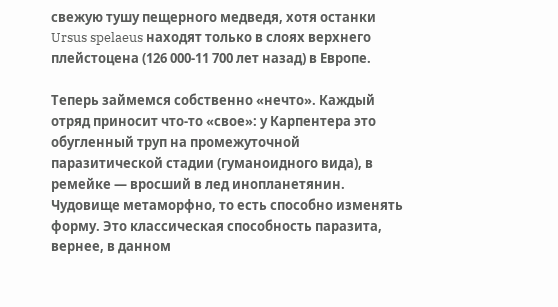свежую тушу пещерного медведя, хотя останки Ursus spelaeus находят только в слоях верхнего плейстоцена (126 000-11 700 лет назад) в Европе.

Теперь займемся собственно «нечто». Каждый отряд приносит что-то «свое»: у Карпентера это обугленный труп на промежуточной паразитической стадии (гуманоидного вида), в ремейке — вросший в лед инопланетянин. Чудовище метаморфно, то есть способно изменять форму. Это классическая способность паразита, вернее, в данном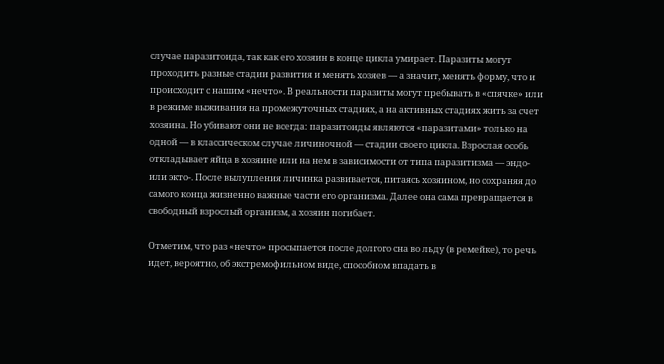случае паразитоида, так как его хозяин в конце цикла умирает. Паразиты могут проходить разные стадии развития и менять хозяев — а значит, менять форму, что и происходит с нашим «нечто». В реальности паразиты могут пребывать в «спячке» или в режиме выживания на промежуточных стадиях, а на активных стадиях жить за счет хозяина. Но убивают они не всегда: паразитоиды являются «паразитами» только на одной — в классическом случае личиночной — стадии своего цикла. Взрослая особь откладывает яйца в хозяине или на нем в зависимости от типа паразитизма — эндо- или экто-. После вылупления личинка развивается, питаясь хозяином, но сохраняя до самого конца жизненно важные части его организма. Далее она сама превращается в свободный взрослый организм, а хозяин погибает.

Отметим, что раз «нечто» просыпается после долгого сна во льду (в ремейке), то речь идет, вероятно, об экстремофильном виде, способном впадать в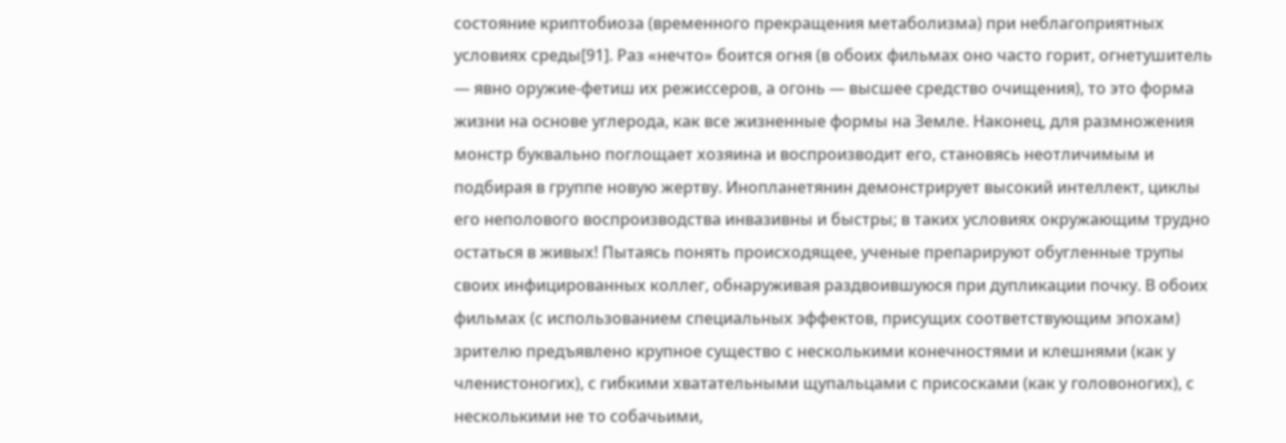состояние криптобиоза (временного прекращения метаболизма) при неблагоприятных условиях среды[91]. Раз «нечто» боится огня (в обоих фильмах оно часто горит, огнетушитель — явно оружие-фетиш их режиссеров, а огонь — высшее средство очищения), то это форма жизни на основе углерода, как все жизненные формы на Земле. Наконец, для размножения монстр буквально поглощает хозяина и воспроизводит его, становясь неотличимым и подбирая в группе новую жертву. Инопланетянин демонстрирует высокий интеллект, циклы его неполового воспроизводства инвазивны и быстры; в таких условиях окружающим трудно остаться в живых! Пытаясь понять происходящее, ученые препарируют обугленные трупы своих инфицированных коллег, обнаруживая раздвоившуюся при дупликации почку. В обоих фильмах (с использованием специальных эффектов, присущих соответствующим эпохам) зрителю предъявлено крупное существо с несколькими конечностями и клешнями (как у членистоногих), с гибкими хватательными щупальцами с присосками (как у головоногих), с несколькими не то собачьими,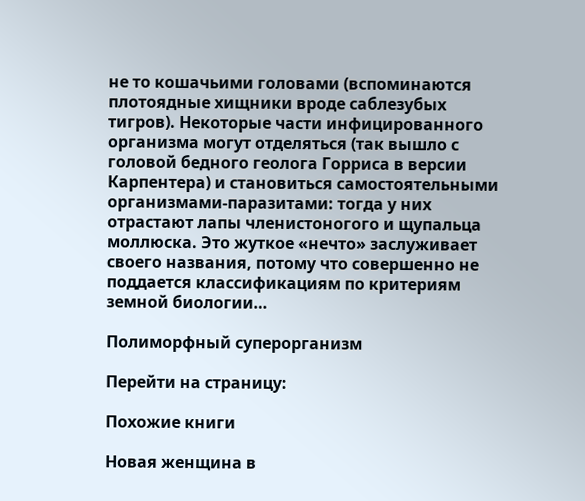не то кошачьими головами (вспоминаются плотоядные хищники вроде саблезубых тигров). Некоторые части инфицированного организма могут отделяться (так вышло с головой бедного геолога Горриса в версии Карпентера) и становиться самостоятельными организмами-паразитами: тогда у них отрастают лапы членистоногого и щупальца моллюска. Это жуткое «нечто» заслуживает своего названия, потому что совершенно не поддается классификациям по критериям земной биологии…

Полиморфный суперорганизм

Перейти на страницу:

Похожие книги

Новая женщина в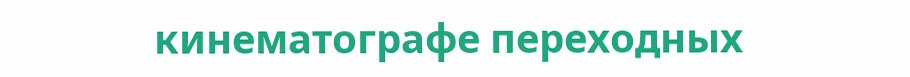кинематографе переходных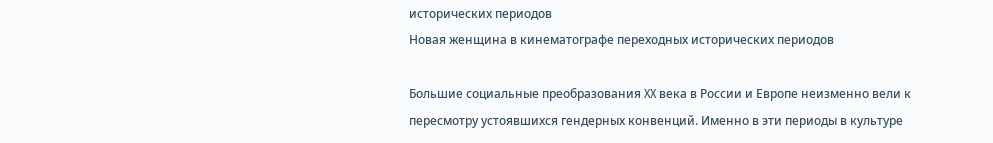исторических периодов
Новая женщина в кинематографе переходных исторических периодов

Большие социальные преобразования XX века в России и Европе неизменно вели к пересмотру устоявшихся гендерных конвенций. Именно в эти периоды в культуре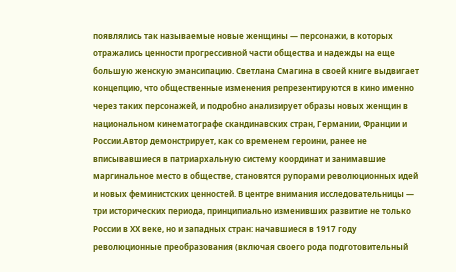появлялись так называемые новые женщины — персонажи, в которых отражались ценности прогрессивной части общества и надежды на еще большую женскую эмансипацию. Светлана Смагина в своей книге выдвигает концепцию, что общественные изменения репрезентируются в кино именно через таких персонажей, и подробно анализирует образы новых женщин в национальном кинематографе скандинавских стран, Германии, Франции и России.Автор демонстрирует, как со временем героини, ранее не вписывавшиеся в патриархальную систему координат и занимавшие маргинальное место в обществе, становятся рупорами революционных идей и новых феминистских ценностей. В центре внимания исследовательницы — три исторических периода, принципиально изменивших развитие не только России в ХX веке, но и западных стран: начавшиеся в 1917 году революционные преобразования (включая своего рода подготовительный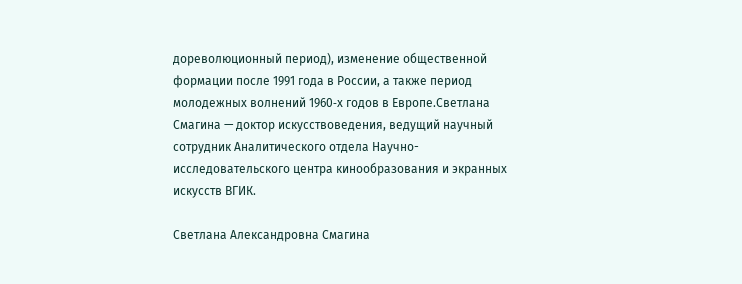дореволюционный период), изменение общественной формации после 1991 года в России, а также период молодежных волнений 1960‐х годов в Европе.Светлана Смагина — доктор искусствоведения, ведущий научный сотрудник Аналитического отдела Научно-исследовательского центра кинообразования и экранных искусств ВГИК.

Светлана Александровна Смагина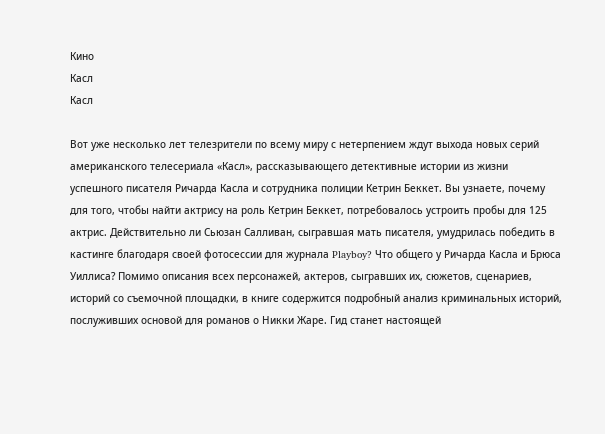Кино
Касл
Касл

Вот уже несколько лет телезрители по всему миру с нетерпением ждут выхода новых серий американского телесериала «Касл», рассказывающего детективные истории из жизни успешного писателя Ричарда Касла и сотрудника полиции Кетрин Беккет. Вы узнаете, почему для того, чтобы найти актрису на роль Кетрин Беккет, потребовалось устроить пробы для 125 актрис. Действительно ли Сьюзан Салливан, сыгравшая мать писателя, умудрилась победить в кастинге благодаря своей фотосессии для журнала Playboy? Что общего у Ричарда Касла и Брюса Уиллиса? Помимо описания всех персонажей, актеров, сыгравших их, сюжетов, сценариев, историй со съемочной площадки, в книге содержится подробный анализ криминальных историй, послуживших основой для романов о Никки Жаре. Гид станет настоящей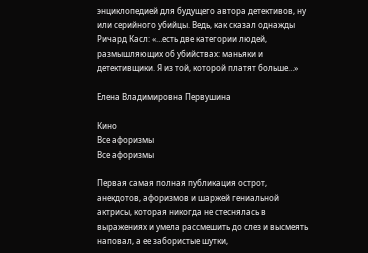энциклопедией для будущего автора детективов, ну или серийного убийцы. Ведь, как сказал однажды Ричард Касл: «…есть две категории людей, размышляющих об убийствах: маньяки и детективщики. Я из той, которой платят больше…»

Елена Владимировна Первушина

Кино
Все афоризмы
Все афоризмы

Первая самая полная публикация острот, анекдотов, афоризмов и шаржей гениальной актрисы, которая никогда не стеснялась в выражениях и умела рассмешить до слез и высмеять наповал, а ее забористые шутки,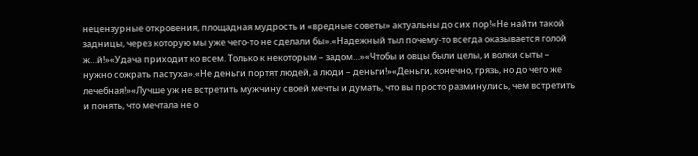нецензурные откровения, площадная мудрость и «вредные советы» актуальны до сих пор!«Не найти такой задницы, через которую мы уже чего-то не сделали бы».«Надежный тыл почему-то всегда оказывается голой ж…й!»«Удача приходит ко всем. Только к некоторым – задом…»«Чтобы и овцы были целы, и волки сыты – нужно сожрать пастуха».«Не деньги портят людей, а люди – деньги!»«Деньги, конечно, грязь, но до чего же лечебная!»«Лучше уж не встретить мужчину своей мечты и думать, что вы просто разминулись, чем встретить и понять, что мечтала не о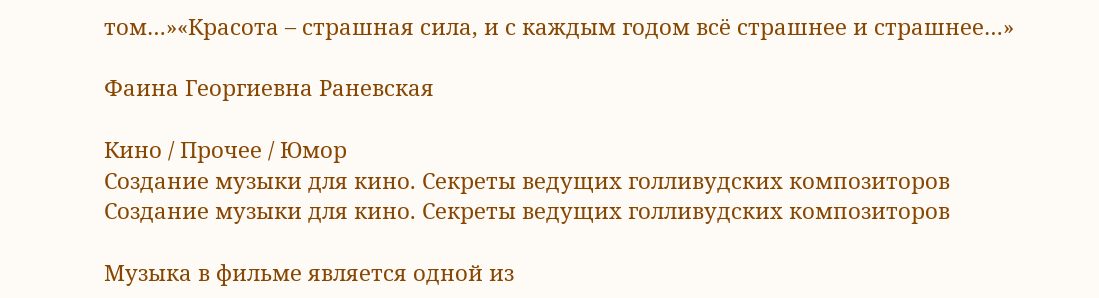том…»«Красота – страшная сила, и с каждым годом всё страшнее и страшнее…»

Фаина Георгиевна Раневская

Кино / Прочее / Юмор
Создание музыки для кино. Секреты ведущих голливудских композиторов
Создание музыки для кино. Секреты ведущих голливудских композиторов

Музыка в фильме является одной из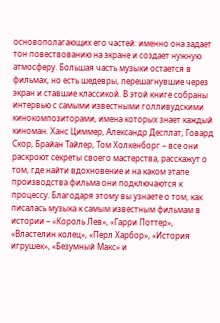основополагающих его частей: именно она задает тон повествованию на экране и создает нужную атмосферу. Большая часть музыки остается в фильмах, но есть шедевры, перешагнувшие через экран и ставшие классикой. В этой книге собраны интервью с самыми известными голливудскими кинокомпозиторами, имена которых знает каждый киноман. Ханс Циммер, Александр Десплат, Говард Скор, Брайан Тайлер, Том Холкенборг – все они раскроют секреты своего мастерства, расскажут о том, где найти вдохновение и на каком этапе производства фильма они подключаются к процессу. Благодаря этому вы узнаете о том, как писалась музыка к самым известным фильмам в истории – «Король Лев», «Гарри Поттер», «Властелин колец», «Перл Харбор», «История игрушек», «Безумный Макс» и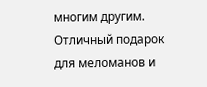многим другим. Отличный подарок для меломанов и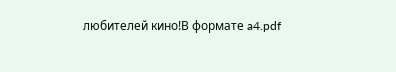любителей кино!В формате a4.pdf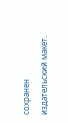сохранен издательский макет.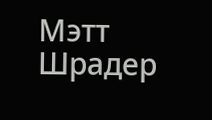Мэтт Шрадер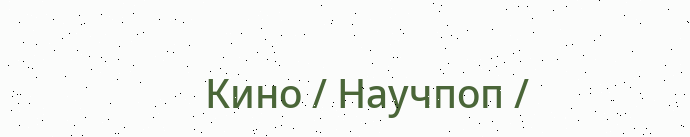Кино / Научпоп /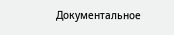Документальное